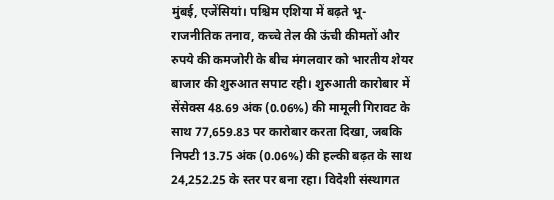मुंबई, एजेंसियां। पश्चिम एशिया में बढ़ते भू-राजनीतिक तनाव, कच्चे तेल की ऊंची कीमतों और रुपये की कमजोरी के बीच मंगलवार को भारतीय शेयर बाजार की शुरुआत सपाट रही। शुरुआती कारोबार में सेंसेक्स 48.69 अंक (0.06%) की मामूली गिरावट के साथ 77,659.83 पर कारोबार करता दिखा, जबकि निफ्टी 13.75 अंक (0.06%) की हल्की बढ़त के साथ 24,252.25 के स्तर पर बना रहा। विदेशी संस्थागत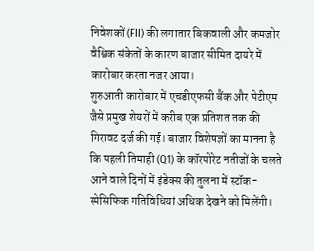निवेशकों (FII) की लगातार बिकवाली और कमजोर वैश्विक संकेतों के कारण बाजार सीमित दायरे में कारोबार करता नजर आया।
शुरुआती कारोबार में एचडीएफसी बैंक और पेटीएम जैसे प्रमुख शेयरों में करीब एक प्रतिशत तक की गिरावट दर्ज की गई। बाजार विशेषज्ञों का मानना है कि पहली तिमाही (Q1) के कॉरपोरेट नतीजों के चलते आने वाले दिनों में इंडेक्स की तुलना में स्टॉक-स्पेसिफिक गतिविधियां अधिक देखने को मिलेंगी।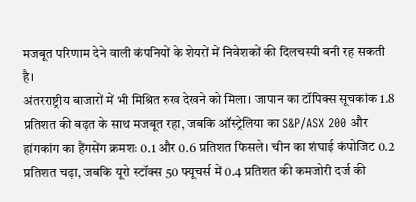मजबूत परिणाम देने वाली कंपनियों के शेयरों में निवेशकों की दिलचस्पी बनी रह सकती है।
अंतरराष्ट्रीय बाजारों में भी मिश्रित रुख देखने को मिला। जापान का टॉपिक्स सूचकांक 1.8 प्रतिशत की बढ़त के साथ मजबूत रहा, जबकि ऑस्ट्रेलिया का S&P/ASX 200 और हांगकांग का हैंगसेंग क्रमशः 0.1 और 0.6 प्रतिशत फिसले। चीन का शंघाई कंपोजिट 0.2 प्रतिशत चढ़ा, जबकि यूरो स्टॉक्स 50 फ्यूचर्स में 0.4 प्रतिशत की कमजोरी दर्ज की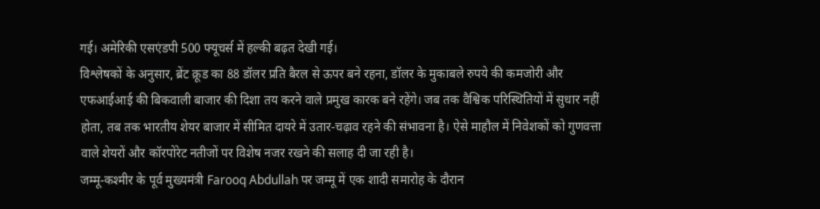गई। अमेरिकी एसएंडपी 500 फ्यूचर्स में हल्की बढ़त देखी गई।
विश्लेषकों के अनुसार, ब्रेंट क्रूड का 88 डॉलर प्रति बैरल से ऊपर बने रहना, डॉलर के मुकाबले रुपये की कमजोरी और एफआईआई की बिकवाली बाजार की दिशा तय करने वाले प्रमुख कारक बने रहेंगे। जब तक वैश्विक परिस्थितियों में सुधार नहीं होता, तब तक भारतीय शेयर बाजार में सीमित दायरे में उतार-चढ़ाव रहने की संभावना है। ऐसे माहौल में निवेशकों को गुणवत्ता वाले शेयरों और कॉरपोरेट नतीजों पर विशेष नजर रखने की सलाह दी जा रही है।
जम्मू-कश्मीर के पूर्व मुख्यमंत्री Farooq Abdullah पर जम्मू में एक शादी समारोह के दौरान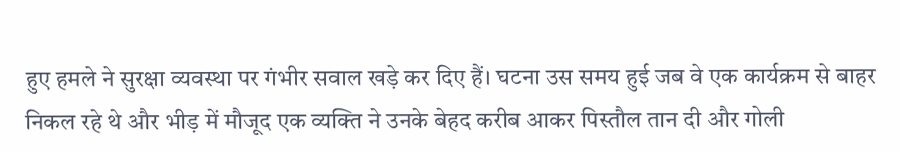हुए हमले ने सुरक्षा व्यवस्था पर गंभीर सवाल खड़े कर दिए हैं। घटना उस समय हुई जब वे एक कार्यक्रम से बाहर निकल रहे थे और भीड़ में मौजूद एक व्यक्ति ने उनके बेहद करीब आकर पिस्तौल तान दी और गोली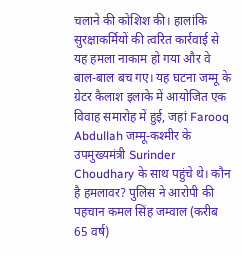चलाने की कोशिश की। हालांकि सुरक्षाकर्मियों की त्वरित कार्रवाई से यह हमला नाकाम हो गया और वे बाल-बाल बच गए। यह घटना जम्मू के ग्रेटर कैलाश इलाके में आयोजित एक विवाह समारोह में हुई, जहां Farooq Abdullah जम्मू-कश्मीर के उपमुख्यमंत्री Surinder Choudhary के साथ पहुंचे थे। कौन है हमलावर? पुलिस ने आरोपी की पहचान कमल सिंह जम्वाल (करीब 65 वर्ष)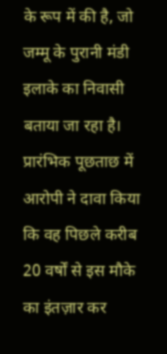के रूप में की है, जो जम्मू के पुरानी मंडी इलाके का निवासी बताया जा रहा है। प्रारंभिक पूछताछ में आरोपी ने दावा किया कि वह पिछले करीब 20 वर्षों से इस मौके का इंतज़ार कर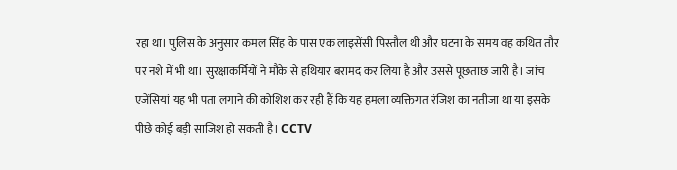रहा था। पुलिस के अनुसार कमल सिंह के पास एक लाइसेंसी पिस्तौल थी और घटना के समय वह कथित तौर पर नशे में भी था। सुरक्षाकर्मियों ने मौके से हथियार बरामद कर लिया है और उससे पूछताछ जारी है। जांच एजेंसियां यह भी पता लगाने की कोशिश कर रही हैं कि यह हमला व्यक्तिगत रंजिश का नतीजा था या इसके पीछे कोई बड़ी साजिश हो सकती है। CCTV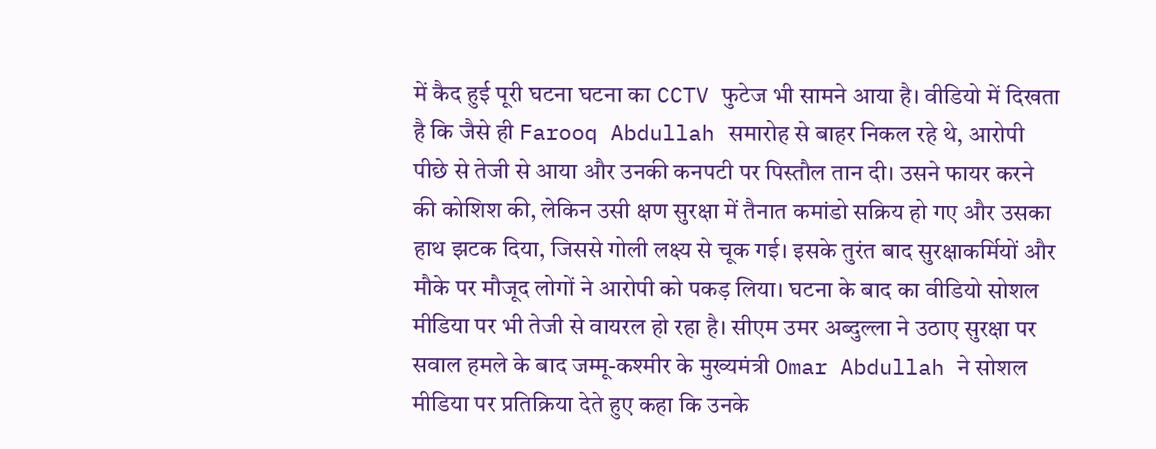में कैद हुई पूरी घटना घटना का CCTV फुटेज भी सामने आया है। वीडियो में दिखता है कि जैसे ही Farooq Abdullah समारोह से बाहर निकल रहे थे, आरोपी पीछे से तेजी से आया और उनकी कनपटी पर पिस्तौल तान दी। उसने फायर करने की कोशिश की, लेकिन उसी क्षण सुरक्षा में तैनात कमांडो सक्रिय हो गए और उसका हाथ झटक दिया, जिससे गोली लक्ष्य से चूक गई। इसके तुरंत बाद सुरक्षाकर्मियों और मौके पर मौजूद लोगों ने आरोपी को पकड़ लिया। घटना के बाद का वीडियो सोशल मीडिया पर भी तेजी से वायरल हो रहा है। सीएम उमर अब्दुल्ला ने उठाए सुरक्षा पर सवाल हमले के बाद जम्मू-कश्मीर के मुख्यमंत्री Omar Abdullah ने सोशल मीडिया पर प्रतिक्रिया देते हुए कहा कि उनके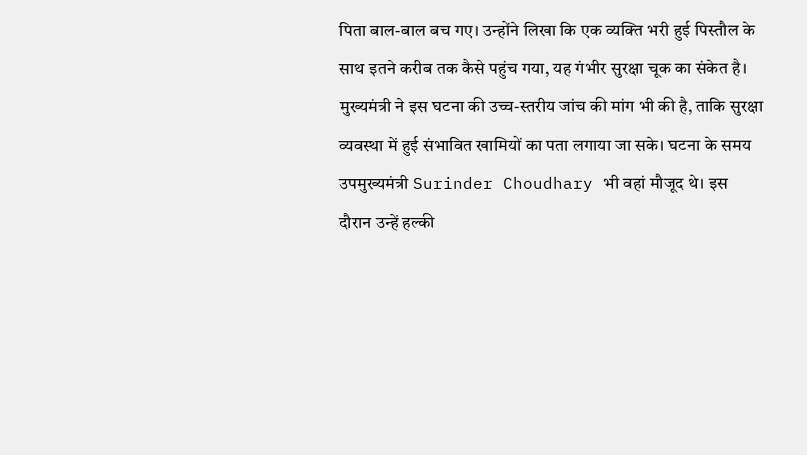पिता बाल-बाल बच गए। उन्होंने लिखा कि एक व्यक्ति भरी हुई पिस्तौल के साथ इतने करीब तक कैसे पहुंच गया, यह गंभीर सुरक्षा चूक का संकेत है। मुख्यमंत्री ने इस घटना की उच्च-स्तरीय जांच की मांग भी की है, ताकि सुरक्षा व्यवस्था में हुई संभावित खामियों का पता लगाया जा सके। घटना के समय उपमुख्यमंत्री Surinder Choudhary भी वहां मौजूद थे। इस दौरान उन्हें हल्की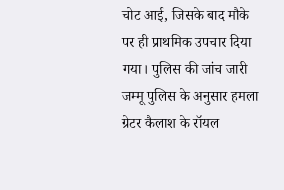चोट आई, जिसके बाद मौके पर ही प्राथमिक उपचार दिया गया। पुलिस की जांच जारी जम्मू पुलिस के अनुसार हमला ग्रेटर कैलाश के रॉयल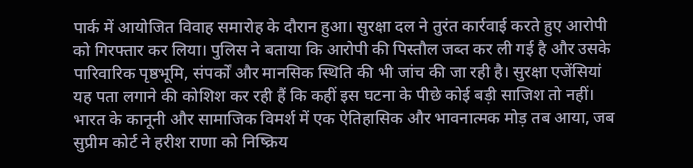पार्क में आयोजित विवाह समारोह के दौरान हुआ। सुरक्षा दल ने तुरंत कार्रवाई करते हुए आरोपी को गिरफ्तार कर लिया। पुलिस ने बताया कि आरोपी की पिस्तौल जब्त कर ली गई है और उसके पारिवारिक पृष्ठभूमि, संपर्कों और मानसिक स्थिति की भी जांच की जा रही है। सुरक्षा एजेंसियां यह पता लगाने की कोशिश कर रही हैं कि कहीं इस घटना के पीछे कोई बड़ी साजिश तो नहीं।
भारत के कानूनी और सामाजिक विमर्श में एक ऐतिहासिक और भावनात्मक मोड़ तब आया, जब सुप्रीम कोर्ट ने हरीश राणा को निष्क्रिय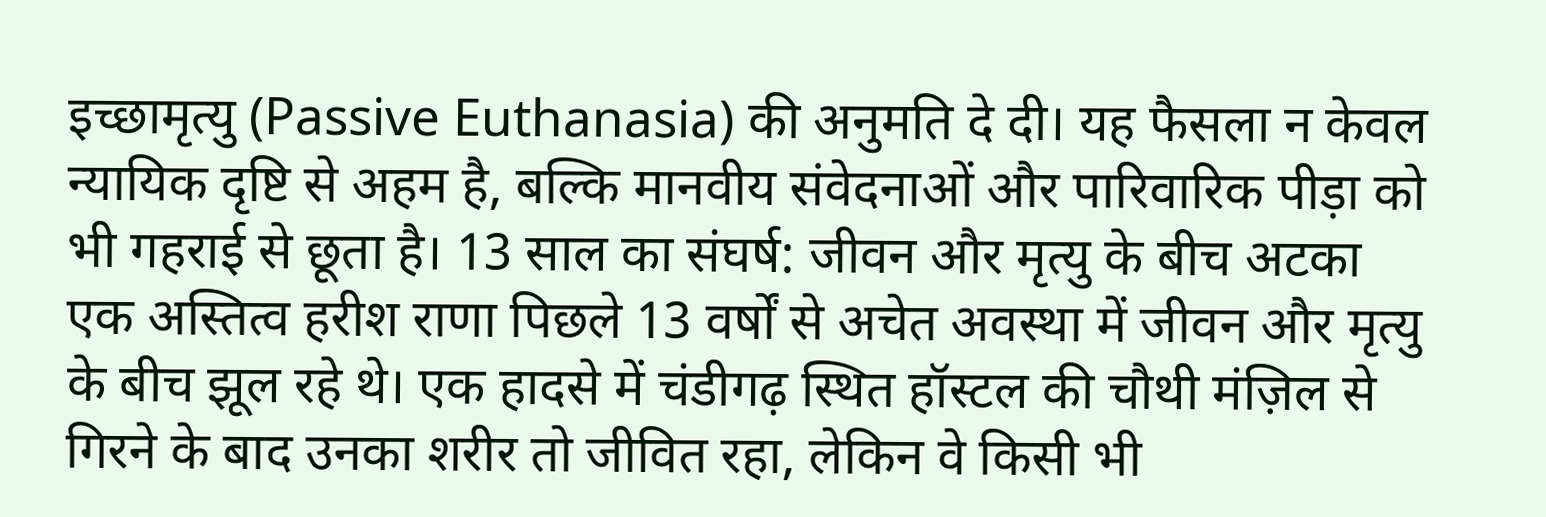इच्छामृत्यु (Passive Euthanasia) की अनुमति दे दी। यह फैसला न केवल न्यायिक दृष्टि से अहम है, बल्कि मानवीय संवेदनाओं और पारिवारिक पीड़ा को भी गहराई से छूता है। 13 साल का संघर्ष: जीवन और मृत्यु के बीच अटका एक अस्तित्व हरीश राणा पिछले 13 वर्षों से अचेत अवस्था में जीवन और मृत्यु के बीच झूल रहे थे। एक हादसे में चंडीगढ़ स्थित हॉस्टल की चौथी मंज़िल से गिरने के बाद उनका शरीर तो जीवित रहा, लेकिन वे किसी भी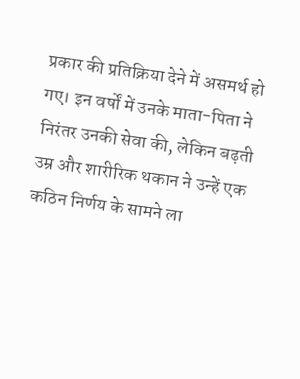प्रकार की प्रतिक्रिया देने में असमर्थ हो गए। इन वर्षों में उनके माता-पिता ने निरंतर उनकी सेवा की, लेकिन बढ़ती उम्र और शारीरिक थकान ने उन्हें एक कठिन निर्णय के सामने ला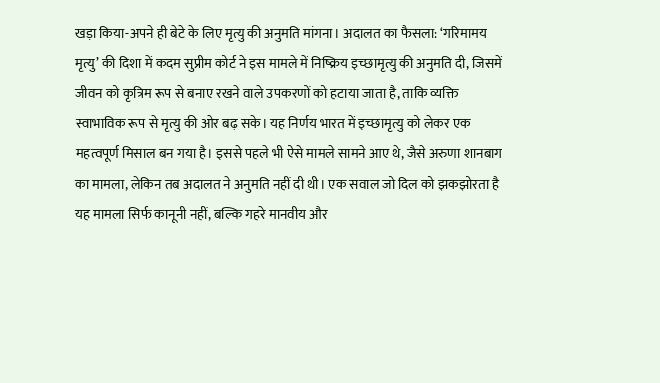खड़ा किया-अपने ही बेटे के लिए मृत्यु की अनुमति मांगना। अदालत का फैसला: ‘गरिमामय मृत्यु’ की दिशा में कदम सुप्रीम कोर्ट ने इस मामले में निष्क्रिय इच्छामृत्यु की अनुमति दी, जिसमें जीवन को कृत्रिम रूप से बनाए रखने वाले उपकरणों को हटाया जाता है, ताकि व्यक्ति स्वाभाविक रूप से मृत्यु की ओर बढ़ सके। यह निर्णय भारत में इच्छामृत्यु को लेकर एक महत्वपूर्ण मिसाल बन गया है। इससे पहले भी ऐसे मामले सामने आए थे, जैसे अरुणा शानबाग का मामला, लेकिन तब अदालत ने अनुमति नहीं दी थी। एक सवाल जो दिल को झकझोरता है यह मामला सिर्फ कानूनी नहीं, बल्कि गहरे मानवीय और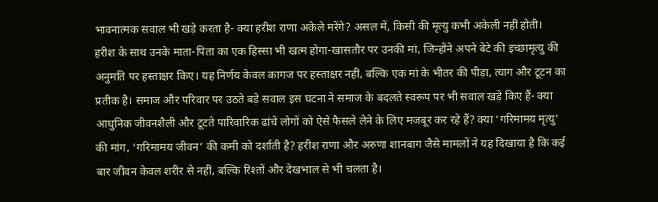भावनात्मक सवाल भी खड़े करता है- क्या हरीश राणा अकेले मरेंगे? असल में, किसी की मृत्यु कभी अकेली नहीं होती। हरीश के साथ उनके माता-पिता का एक हिस्सा भी खत्म होगा-खासतौर पर उनकी मां, जिन्होंने अपने बेटे की इच्छामृत्यु की अनुमति पर हस्ताक्षर किए। यह निर्णय केवल कागज पर हस्ताक्षर नहीं, बल्कि एक मां के भीतर की पीड़ा, त्याग और टूटन का प्रतीक है। समाज और परिवार पर उठते बड़े सवाल इस घटना ने समाज के बदलते स्वरूप पर भी सवाल खड़े किए हैं- क्या आधुनिक जीवनशैली और टूटते पारिवारिक ढांचे लोगों को ऐसे फैसले लेने के लिए मजबूर कर रहे हैं? क्या ‘गरिमामय मृत्यु’ की मांग, ‘गरिमामय जीवन’ की कमी को दर्शाती है? हरीश राणा और अरुणा शानबाग जैसे मामलों ने यह दिखाया है कि कई बार जीवन केवल शरीर से नहीं, बल्कि रिश्तों और देखभाल से भी चलता है।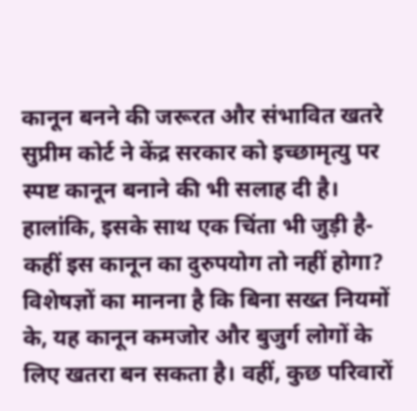कानून बनने की जरूरत और संभावित खतरे सुप्रीम कोर्ट ने केंद्र सरकार को इच्छामृत्यु पर स्पष्ट कानून बनाने की भी सलाह दी है। हालांकि, इसके साथ एक चिंता भी जुड़ी है- कहीं इस कानून का दुरुपयोग तो नहीं होगा? विशेषज्ञों का मानना है कि बिना सख्त नियमों के, यह कानून कमजोर और बुजुर्ग लोगों के लिए खतरा बन सकता है। वहीं, कुछ परिवारों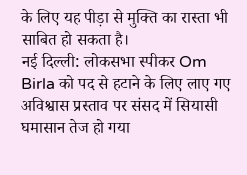के लिए यह पीड़ा से मुक्ति का रास्ता भी साबित हो सकता है।
नई दिल्ली: लोकसभा स्पीकर Om Birla को पद से हटाने के लिए लाए गए अविश्वास प्रस्ताव पर संसद में सियासी घमासान तेज हो गया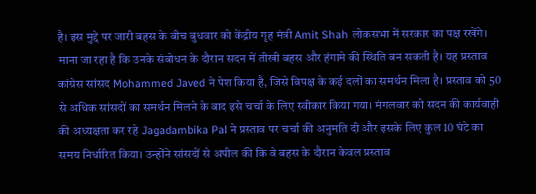है। इस मुद्दे पर जारी बहस के बीच बुधवार को केंद्रीय गृह मंत्री Amit Shah लोकसभा में सरकार का पक्ष रखेंगे। माना जा रहा है कि उनके संबोधन के दौरान सदन में तीखी बहस और हंगामे की स्थिति बन सकती है। यह प्रस्ताव कांग्रेस सांसद Mohammed Javed ने पेश किया है, जिसे विपक्ष के कई दलों का समर्थन मिला है। प्रस्ताव को 50 से अधिक सांसदों का समर्थन मिलने के बाद इसे चर्चा के लिए स्वीकार किया गया। मंगलवार को सदन की कार्यवाही की अध्यक्षता कर रहे Jagadambika Pal ने प्रस्ताव पर चर्चा की अनुमति दी और इसके लिए कुल 10 घंटे का समय निर्धारित किया। उन्होंने सांसदों से अपील की कि वे बहस के दौरान केवल प्रस्ताव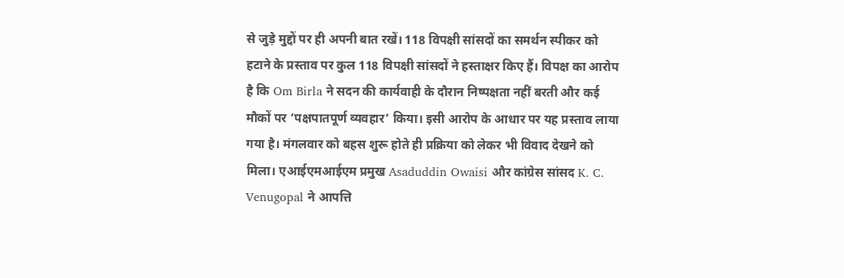से जुड़े मुद्दों पर ही अपनी बात रखें। 118 विपक्षी सांसदों का समर्थन स्पीकर को हटाने के प्रस्ताव पर कुल 118 विपक्षी सांसदों ने हस्ताक्षर किए हैं। विपक्ष का आरोप है कि Om Birla ने सदन की कार्यवाही के दौरान निष्पक्षता नहीं बरती और कई मौकों पर ‘पक्षपातपूर्ण व्यवहार’ किया। इसी आरोप के आधार पर यह प्रस्ताव लाया गया है। मंगलवार को बहस शुरू होते ही प्रक्रिया को लेकर भी विवाद देखने को मिला। एआईएमआईएम प्रमुख Asaduddin Owaisi और कांग्रेस सांसद K. C. Venugopal ने आपत्ति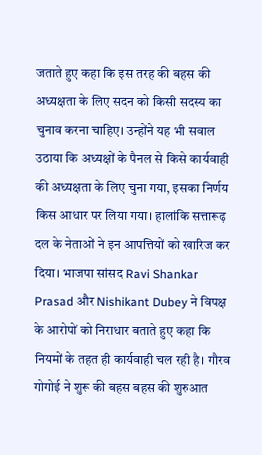जताते हुए कहा कि इस तरह की बहस की अध्यक्षता के लिए सदन को किसी सदस्य का चुनाव करना चाहिए। उन्होंने यह भी सवाल उठाया कि अध्यक्षों के पैनल से किसे कार्यवाही की अध्यक्षता के लिए चुना गया, इसका निर्णय किस आधार पर लिया गया। हालांकि सत्तारूढ़ दल के नेताओं ने इन आपत्तियों को खारिज कर दिया। भाजपा सांसद Ravi Shankar Prasad और Nishikant Dubey ने विपक्ष के आरोपों को निराधार बताते हुए कहा कि नियमों के तहत ही कार्यवाही चल रही है। गौरव गोगोई ने शुरू की बहस बहस की शुरुआत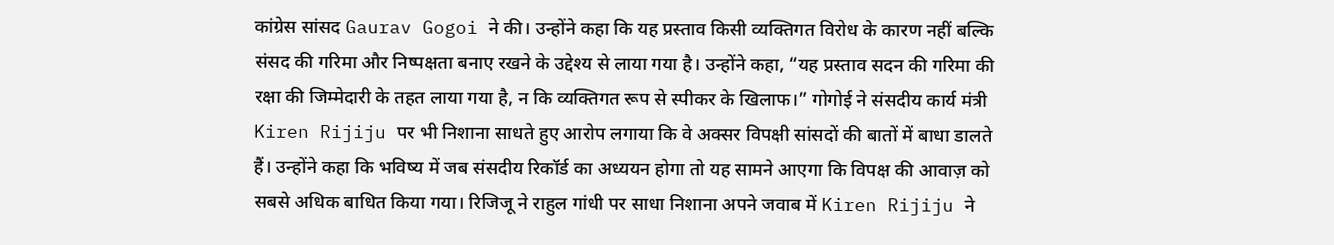कांग्रेस सांसद Gaurav Gogoi ने की। उन्होंने कहा कि यह प्रस्ताव किसी व्यक्तिगत विरोध के कारण नहीं बल्कि संसद की गरिमा और निष्पक्षता बनाए रखने के उद्देश्य से लाया गया है। उन्होंने कहा, “यह प्रस्ताव सदन की गरिमा की रक्षा की जिम्मेदारी के तहत लाया गया है, न कि व्यक्तिगत रूप से स्पीकर के खिलाफ।” गोगोई ने संसदीय कार्य मंत्री Kiren Rijiju पर भी निशाना साधते हुए आरोप लगाया कि वे अक्सर विपक्षी सांसदों की बातों में बाधा डालते हैं। उन्होंने कहा कि भविष्य में जब संसदीय रिकॉर्ड का अध्ययन होगा तो यह सामने आएगा कि विपक्ष की आवाज़ को सबसे अधिक बाधित किया गया। रिजिजू ने राहुल गांधी पर साधा निशाना अपने जवाब में Kiren Rijiju ने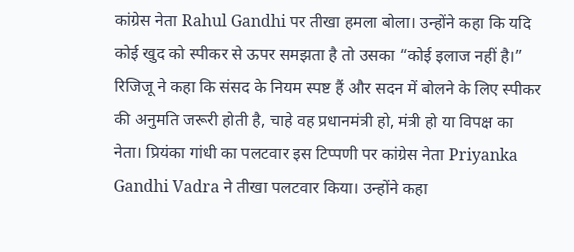कांग्रेस नेता Rahul Gandhi पर तीखा हमला बोला। उन्होंने कहा कि यदि कोई खुद को स्पीकर से ऊपर समझता है तो उसका “कोई इलाज नहीं है।” रिजिजू ने कहा कि संसद के नियम स्पष्ट हैं और सदन में बोलने के लिए स्पीकर की अनुमति जरूरी होती है, चाहे वह प्रधानमंत्री हो, मंत्री हो या विपक्ष का नेता। प्रियंका गांधी का पलटवार इस टिप्पणी पर कांग्रेस नेता Priyanka Gandhi Vadra ने तीखा पलटवार किया। उन्होंने कहा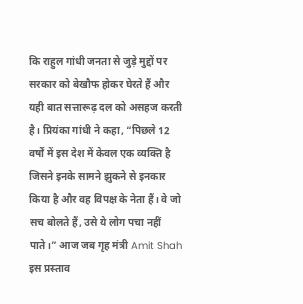कि राहुल गांधी जनता से जुड़े मुद्दों पर सरकार को बेखौफ होकर घेरते हैं और यही बात सत्तारूढ़ दल को असहज करती है। प्रियंका गांधी ने कहा, “पिछले 12 वर्षों में इस देश में केवल एक व्यक्ति है जिसने इनके सामने झुकने से इनकार किया है और वह विपक्ष के नेता हैं। वे जो सच बोलते हैं, उसे ये लोग पचा नहीं पाते।” आज जब गृह मंत्री Amit Shah इस प्रस्ताव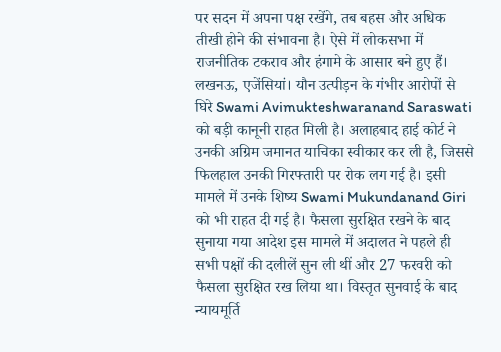पर सदन में अपना पक्ष रखेंगे, तब बहस और अधिक तीखी होने की संभावना है। ऐसे में लोकसभा में राजनीतिक टकराव और हंगामे के आसार बने हुए हैं।
लखनऊ, एजेंसियां। यौन उत्पीड़न के गंभीर आरोपों से घिरे Swami Avimukteshwaranand Saraswati को बड़ी कानूनी राहत मिली है। अलाहबाद हाई कोर्ट ने उनकी अग्रिम जमानत याचिका स्वीकार कर ली है, जिससे फिलहाल उनकी गिरफ्तारी पर रोक लग गई है। इसी मामले में उनके शिष्य Swami Mukundanand Giri को भी राहत दी गई है। फैसला सुरक्षित रखने के बाद सुनाया गया आदेश इस मामले में अदालत ने पहले ही सभी पक्षों की दलीलें सुन ली थीं और 27 फरवरी को फैसला सुरक्षित रख लिया था। विस्तृत सुनवाई के बाद न्यायमूर्ति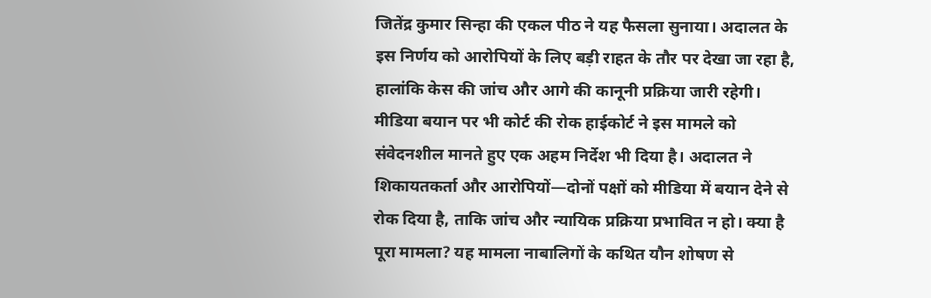जितेंद्र कुमार सिन्हा की एकल पीठ ने यह फैसला सुनाया। अदालत के इस निर्णय को आरोपियों के लिए बड़ी राहत के तौर पर देखा जा रहा है, हालांकि केस की जांच और आगे की कानूनी प्रक्रिया जारी रहेगी। मीडिया बयान पर भी कोर्ट की रोक हाईकोर्ट ने इस मामले को संवेदनशील मानते हुए एक अहम निर्देश भी दिया है। अदालत ने शिकायतकर्ता और आरोपियों—दोनों पक्षों को मीडिया में बयान देने से रोक दिया है, ताकि जांच और न्यायिक प्रक्रिया प्रभावित न हो। क्या है पूरा मामला? यह मामला नाबालिगों के कथित यौन शोषण से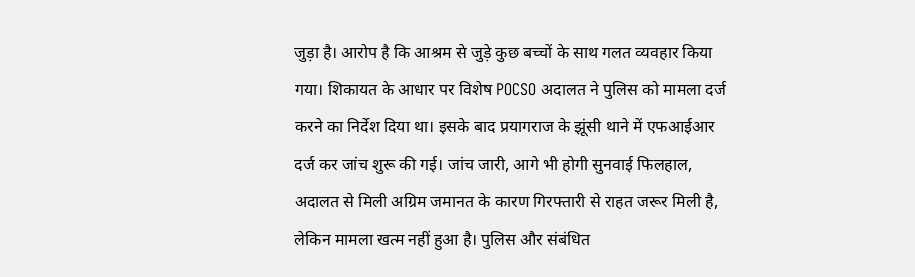जुड़ा है। आरोप है कि आश्रम से जुड़े कुछ बच्चों के साथ गलत व्यवहार किया गया। शिकायत के आधार पर विशेष POCSO अदालत ने पुलिस को मामला दर्ज करने का निर्देश दिया था। इसके बाद प्रयागराज के झूंसी थाने में एफआईआर दर्ज कर जांच शुरू की गई। जांच जारी, आगे भी होगी सुनवाई फिलहाल, अदालत से मिली अग्रिम जमानत के कारण गिरफ्तारी से राहत जरूर मिली है, लेकिन मामला खत्म नहीं हुआ है। पुलिस और संबंधित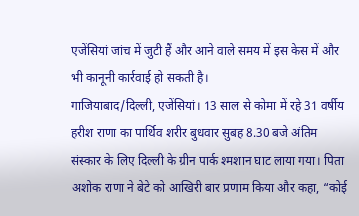एजेंसियां जांच में जुटी हैं और आने वाले समय में इस केस में और भी कानूनी कार्रवाई हो सकती है।
गाजियाबाद/दिल्ली, एजेंसियां। 13 साल से कोमा में रहे 31 वर्षीय हरीश राणा का पार्थिव शरीर बुधवार सुबह 8.30 बजे अंतिम संस्कार के लिए दिल्ली के ग्रीन पार्क श्मशान घाट लाया गया। पिता अशोक राणा ने बेटे को आखिरी बार प्रणाम किया और कहा, “कोई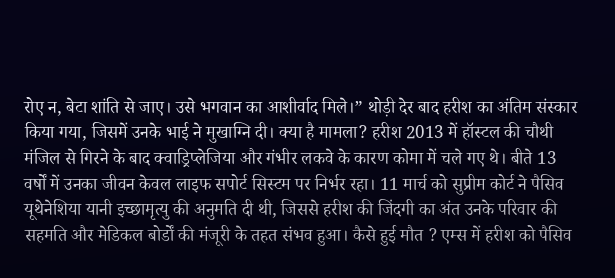रोए न, बेटा शांति से जाए। उसे भगवान का आशीर्वाद मिले।” थोड़ी देर बाद हरीश का अंतिम संस्कार किया गया, जिसमें उनके भाई ने मुखाग्नि दी। क्या है मामला? हरीश 2013 में हॉस्टल की चौथी मंजिल से गिरने के बाद क्वाड्रिप्लेजिया और गंभीर लकवे के कारण कोमा में चले गए थे। बीते 13 वर्षों में उनका जीवन केवल लाइफ सपोर्ट सिस्टम पर निर्भर रहा। 11 मार्च को सुप्रीम कोर्ट ने पैसिव यूथेनेशिया यानी इच्छामृत्यु की अनुमति दी थी, जिससे हरीश की जिंदगी का अंत उनके परिवार की सहमति और मेडिकल बोर्डों की मंजूरी के तहत संभव हुआ। कैसे हुई मौत ? एम्स में हरीश को पैसिव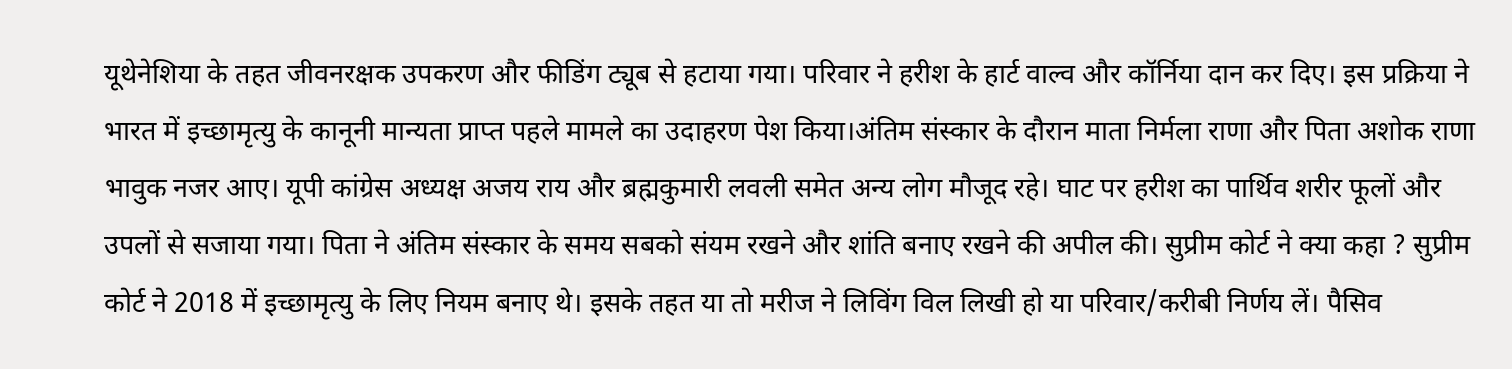यूथेनेशिया के तहत जीवनरक्षक उपकरण और फीडिंग ट्यूब से हटाया गया। परिवार ने हरीश के हार्ट वाल्व और कॉर्निया दान कर दिए। इस प्रक्रिया ने भारत में इच्छामृत्यु के कानूनी मान्यता प्राप्त पहले मामले का उदाहरण पेश किया।अंतिम संस्कार के दौरान माता निर्मला राणा और पिता अशोक राणा भावुक नजर आए। यूपी कांग्रेस अध्यक्ष अजय राय और ब्रह्मकुमारी लवली समेत अन्य लोग मौजूद रहे। घाट पर हरीश का पार्थिव शरीर फूलों और उपलों से सजाया गया। पिता ने अंतिम संस्कार के समय सबको संयम रखने और शांति बनाए रखने की अपील की। सुप्रीम कोर्ट ने क्या कहा ? सुप्रीम कोर्ट ने 2018 में इच्छामृत्यु के लिए नियम बनाए थे। इसके तहत या तो मरीज ने लिविंग विल लिखी हो या परिवार/करीबी निर्णय लें। पैसिव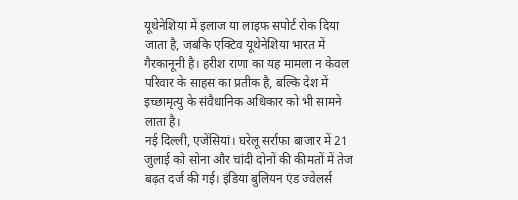यूथेनेशिया में इलाज या लाइफ सपोर्ट रोक दिया जाता है, जबकि एक्टिव यूथेनेशिया भारत में गैरकानूनी है। हरीश राणा का यह मामला न केवल परिवार के साहस का प्रतीक है, बल्कि देश में इच्छामृत्यु के संवैधानिक अधिकार को भी सामने लाता है।
नई दिल्ली, एजेंसियां। घरेलू सर्राफा बाजार में 21 जुलाई को सोना और चांदी दोनों की कीमतों में तेज बढ़त दर्ज की गई। इंडिया बुलियन एंड ज्वेलर्स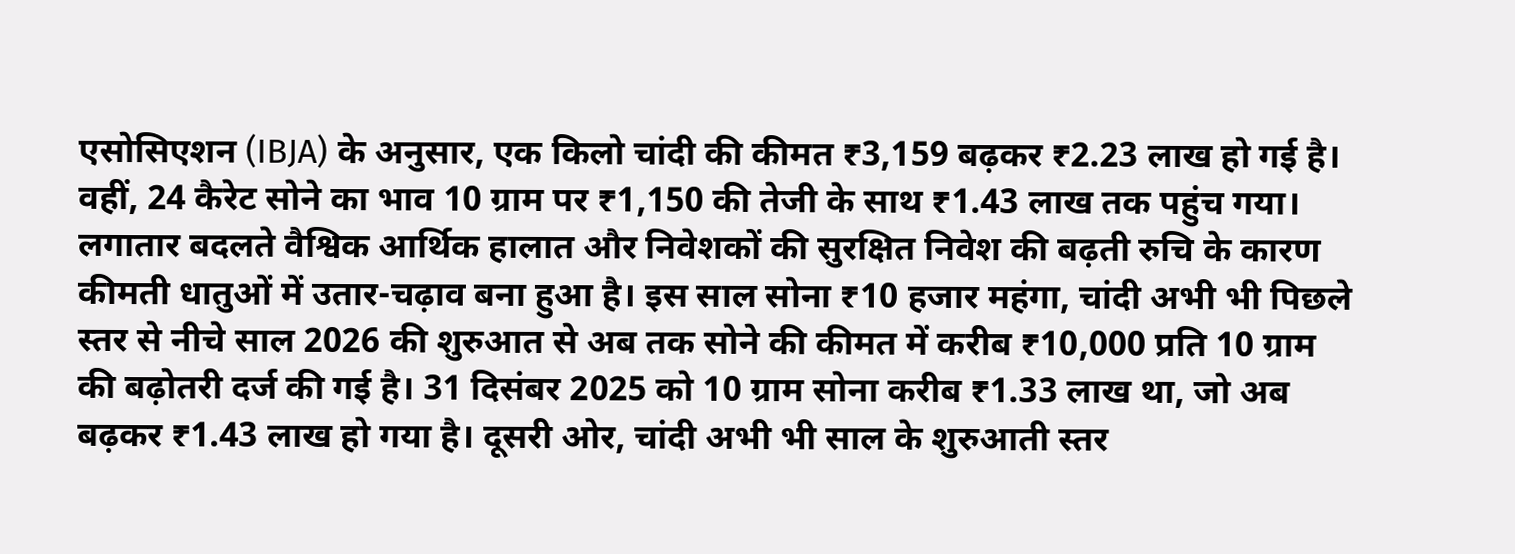एसोसिएशन (IBJA) के अनुसार, एक किलो चांदी की कीमत ₹3,159 बढ़कर ₹2.23 लाख हो गई है। वहीं, 24 कैरेट सोने का भाव 10 ग्राम पर ₹1,150 की तेजी के साथ ₹1.43 लाख तक पहुंच गया। लगातार बदलते वैश्विक आर्थिक हालात और निवेशकों की सुरक्षित निवेश की बढ़ती रुचि के कारण कीमती धातुओं में उतार-चढ़ाव बना हुआ है। इस साल सोना ₹10 हजार महंगा, चांदी अभी भी पिछले स्तर से नीचे साल 2026 की शुरुआत से अब तक सोने की कीमत में करीब ₹10,000 प्रति 10 ग्राम की बढ़ोतरी दर्ज की गई है। 31 दिसंबर 2025 को 10 ग्राम सोना करीब ₹1.33 लाख था, जो अब बढ़कर ₹1.43 लाख हो गया है। दूसरी ओर, चांदी अभी भी साल के शुरुआती स्तर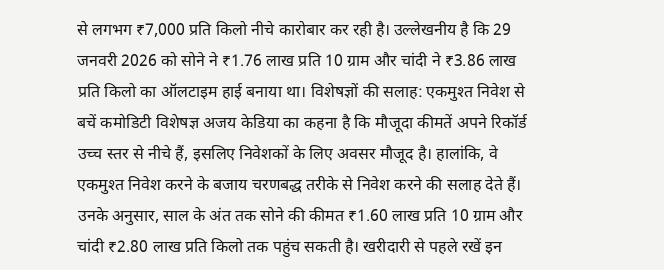से लगभग ₹7,000 प्रति किलो नीचे कारोबार कर रही है। उल्लेखनीय है कि 29 जनवरी 2026 को सोने ने ₹1.76 लाख प्रति 10 ग्राम और चांदी ने ₹3.86 लाख प्रति किलो का ऑलटाइम हाई बनाया था। विशेषज्ञों की सलाह: एकमुश्त निवेश से बचें कमोडिटी विशेषज्ञ अजय केडिया का कहना है कि मौजूदा कीमतें अपने रिकॉर्ड उच्च स्तर से नीचे हैं, इसलिए निवेशकों के लिए अवसर मौजूद है। हालांकि, वे एकमुश्त निवेश करने के बजाय चरणबद्ध तरीके से निवेश करने की सलाह देते हैं। उनके अनुसार, साल के अंत तक सोने की कीमत ₹1.60 लाख प्रति 10 ग्राम और चांदी ₹2.80 लाख प्रति किलो तक पहुंच सकती है। खरीदारी से पहले रखें इन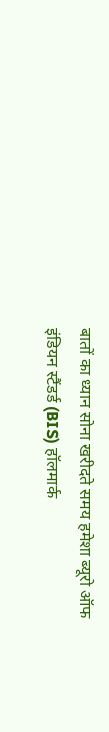बातों का ध्यान सोना खरीदते समय हमेशा ब्यूरो ऑफ इंडियन स्टैंडर्ड (BIS) हॉलमार्क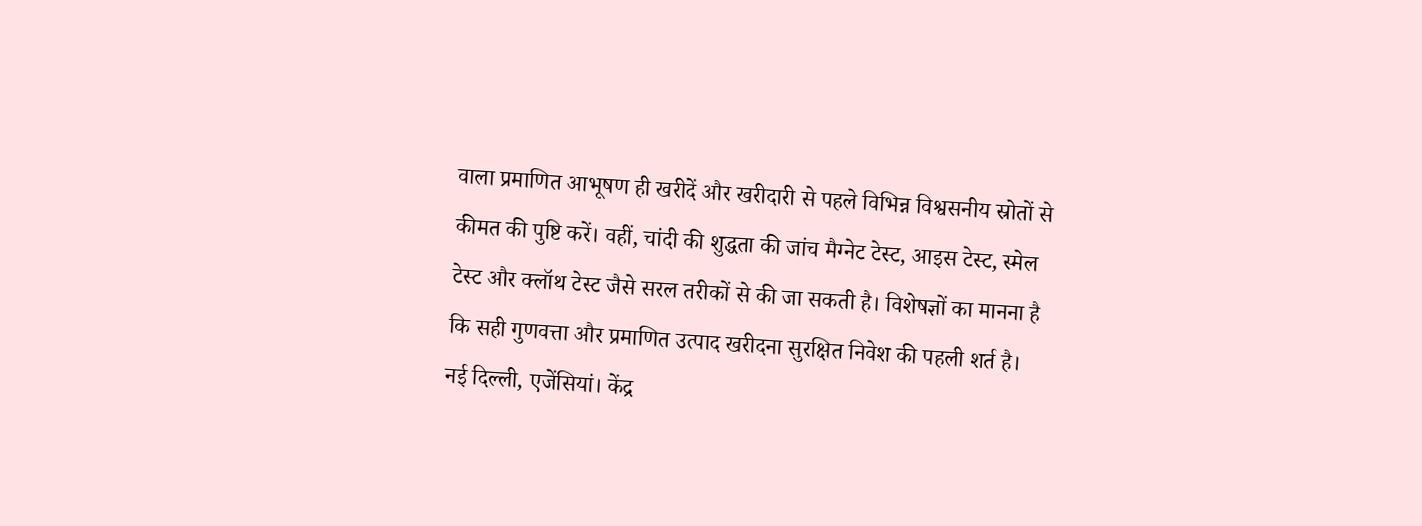वाला प्रमाणित आभूषण ही खरीदें और खरीदारी से पहले विभिन्न विश्वसनीय स्रोतों से कीमत की पुष्टि करें। वहीं, चांदी की शुद्धता की जांच मैग्नेट टेस्ट, आइस टेस्ट, स्मेल टेस्ट और क्लॉथ टेस्ट जैसे सरल तरीकों से की जा सकती है। विशेषज्ञों का मानना है कि सही गुणवत्ता और प्रमाणित उत्पाद खरीदना सुरक्षित निवेश की पहली शर्त है।
नई दिल्ली, एजेंसियां। केंद्र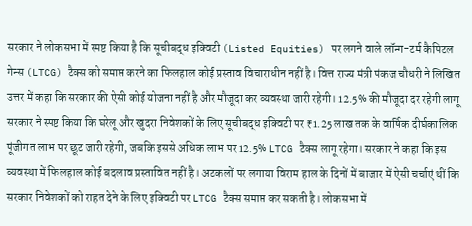सरकार ने लोकसभा में स्पष्ट किया है कि सूचीबद्ध इक्विटी (Listed Equities) पर लगने वाले लॉन्ग-टर्म कैपिटल गेन्स (LTCG) टैक्स को समाप्त करने का फिलहाल कोई प्रस्ताव विचाराधीन नहीं है। वित्त राज्य मंत्री पंकज चौधरी ने लिखित उत्तर में कहा कि सरकार की ऐसी कोई योजना नहीं है और मौजूदा कर व्यवस्था जारी रहेगी। 12.5% की मौजूदा दर रहेगी लागू सरकार ने स्पष्ट किया कि घरेलू और खुदरा निवेशकों के लिए सूचीबद्ध इक्विटी पर ₹1.25 लाख तक के वार्षिक दीर्घकालिक पूंजीगत लाभ पर छूट जारी रहेगी, जबकि इससे अधिक लाभ पर 12.5% LTCG टैक्स लागू रहेगा। सरकार ने कहा कि इस व्यवस्था में फिलहाल कोई बदलाव प्रस्तावित नहीं है। अटकलों पर लगाया विराम हाल के दिनों में बाजार में ऐसी चर्चाएं थीं कि सरकार निवेशकों को राहत देने के लिए इक्विटी पर LTCG टैक्स समाप्त कर सकती है। लोकसभा में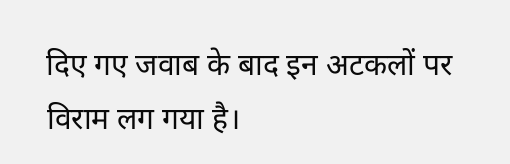दिए गए जवाब के बाद इन अटकलों पर विराम लग गया है।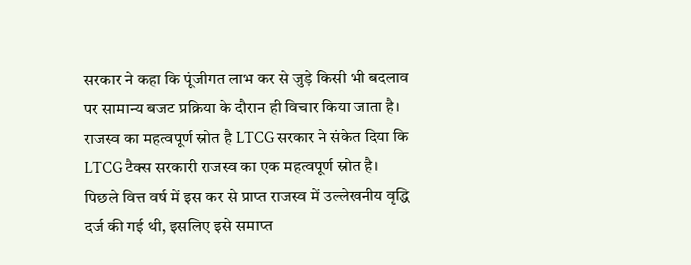सरकार ने कहा कि पूंजीगत लाभ कर से जुड़े किसी भी बदलाव पर सामान्य बजट प्रक्रिया के दौरान ही विचार किया जाता है। राजस्व का महत्वपूर्ण स्रोत है LTCG सरकार ने संकेत दिया कि LTCG टैक्स सरकारी राजस्व का एक महत्वपूर्ण स्रोत है। पिछले वित्त वर्ष में इस कर से प्राप्त राजस्व में उल्लेखनीय वृद्धि दर्ज की गई थी, इसलिए इसे समाप्त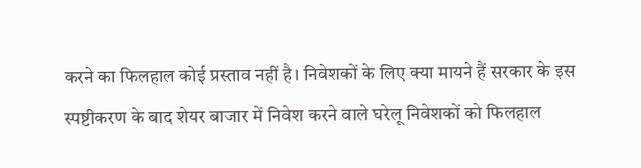करने का फिलहाल कोई प्रस्ताव नहीं है। निवेशकों के लिए क्या मायने हैं सरकार के इस स्पष्टीकरण के बाद शेयर बाजार में निवेश करने वाले घरेलू निवेशकों को फिलहाल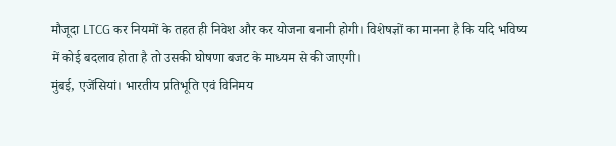मौजूदा LTCG कर नियमों के तहत ही निवेश और कर योजना बनानी होगी। विशेषज्ञों का मानना है कि यदि भविष्य में कोई बदलाव होता है तो उसकी घोषणा बजट के माध्यम से की जाएगी।
मुंबई, एजेंसियां। भारतीय प्रतिभूति एवं विनिमय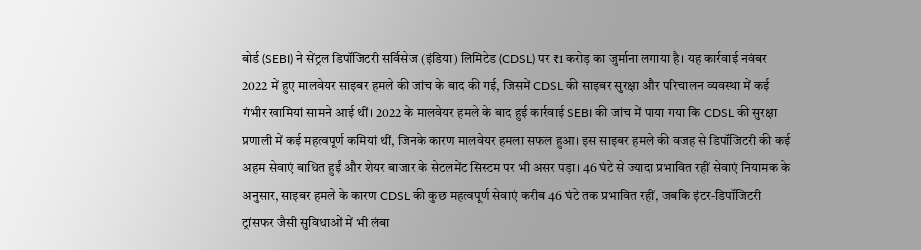बोर्ड (SEBI) ने सेंट्रल डिपॉजिटरी सर्विसेज (इंडिया) लिमिटेड (CDSL) पर ₹1 करोड़ का जुर्माना लगाया है। यह कार्रवाई नवंबर 2022 में हुए मालवेयर साइबर हमले की जांच के बाद की गई, जिसमें CDSL की साइबर सुरक्षा और परिचालन व्यवस्था में कई गंभीर खामियां सामने आई थीं। 2022 के मालवेयर हमले के बाद हुई कार्रवाई SEBI की जांच में पाया गया कि CDSL की सुरक्षा प्रणाली में कई महत्वपूर्ण कमियां थीं, जिनके कारण मालवेयर हमला सफल हुआ। इस साइबर हमले की वजह से डिपॉजिटरी की कई अहम सेवाएं बाधित हुईं और शेयर बाजार के सेटलमेंट सिस्टम पर भी असर पड़ा। 46 घंटे से ज्यादा प्रभावित रहीं सेवाएं नियामक के अनुसार, साइबर हमले के कारण CDSL की कुछ महत्वपूर्ण सेवाएं करीब 46 घंटे तक प्रभावित रहीं, जबकि इंटर-डिपॉजिटरी ट्रांसफर जैसी सुविधाओं में भी लंबा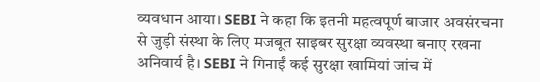व्यवधान आया। SEBI ने कहा कि इतनी महत्वपूर्ण बाजार अवसंरचना से जुड़ी संस्था के लिए मजबूत साइबर सुरक्षा व्यवस्था बनाए रखना अनिवार्य है। SEBI ने गिनाईं कई सुरक्षा खामियां जांच में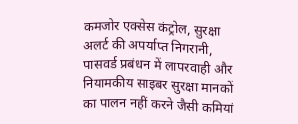कमजोर एक्सेस कंट्रोल, सुरक्षा अलर्ट की अपर्याप्त निगरानी, पासवर्ड प्रबंधन में लापरवाही और नियामकीय साइबर सुरक्षा मानकों का पालन नहीं करने जैसी कमियां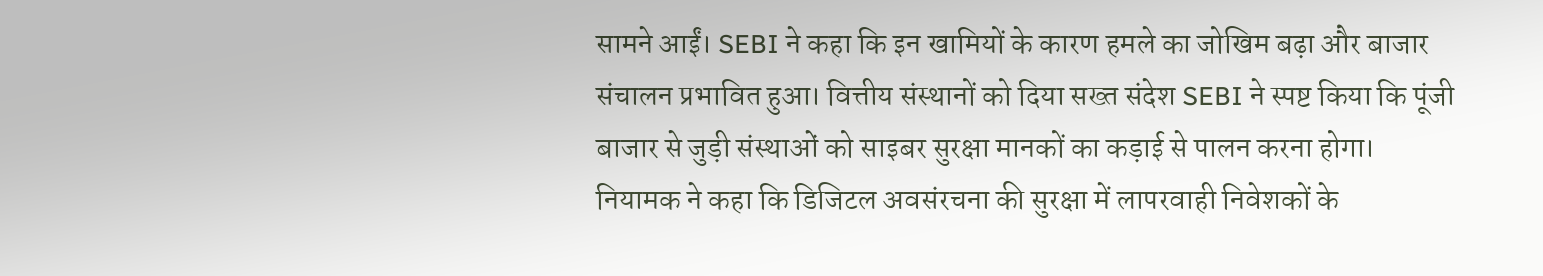सामने आईं। SEBI ने कहा कि इन खामियों के कारण हमले का जोखिम बढ़ा और बाजार संचालन प्रभावित हुआ। वित्तीय संस्थानों को दिया सख्त संदेश SEBI ने स्पष्ट किया कि पूंजी बाजार से जुड़ी संस्थाओं को साइबर सुरक्षा मानकों का कड़ाई से पालन करना होगा। नियामक ने कहा कि डिजिटल अवसंरचना की सुरक्षा में लापरवाही निवेशकों के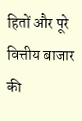हितों और पूरे वित्तीय बाजार की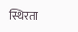स्थिरता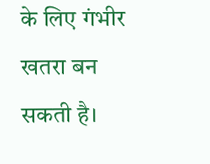के लिए गंभीर खतरा बन सकती है।